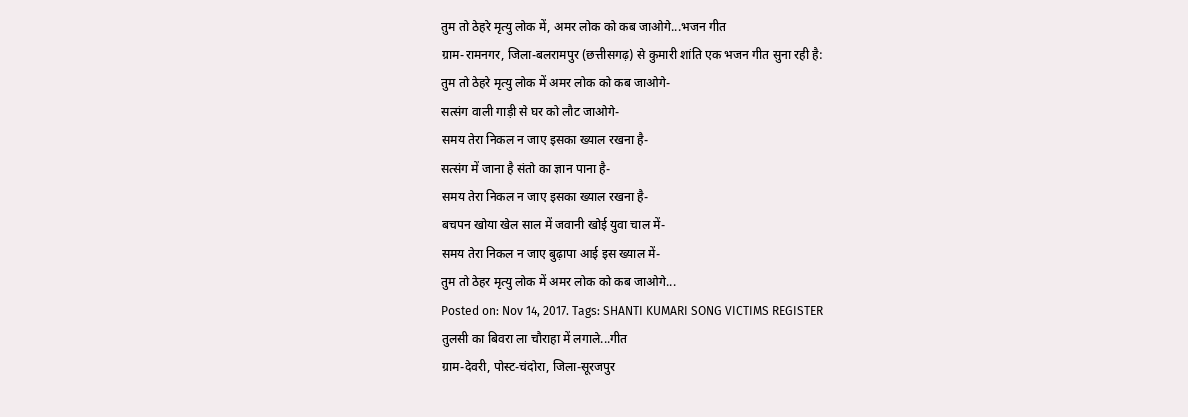तुम तो ठेहरे मृत्यु लोक में, अमर लोक को कब जाओगे...भजन गीत
ग्राम-रामनगर, जिला-बलरामपुर (छत्तीसगढ़) से कुमारी शांति एक भजन गीत सुना रही है:
तुम तो ठेहरे मृत्यु लोक में अमर लोक को कब जाओगे-
सत्संग वाली गाड़ी से घर को लौट जाओगे-
समय तेरा निकल न जाए इसका ख्याल रखना है-
सत्संग में जाना है संतो का ज्ञान पाना है-
समय तेरा निकल न जाए इसका ख्याल रखना है-
बचपन खोया खेल साल में जवानी खोई युवा चाल में-
समय तेरा निकल न जाए बुढ़ापा आई इस ख्याल में-
तुम तो ठेहर मृत्यु लोक में अमर लोक को कब जाओगे...
Posted on: Nov 14, 2017. Tags: SHANTI KUMARI SONG VICTIMS REGISTER
तुलसी का बिवरा ला चौराहा में लगाले...गीत
ग्राम-देवरी, पोस्ट-चंदोरा, जिला-सूरजपुर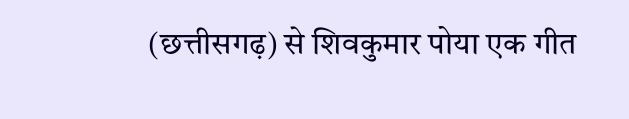(छत्तीसगढ़) से शिवकुमार पोया एक गीत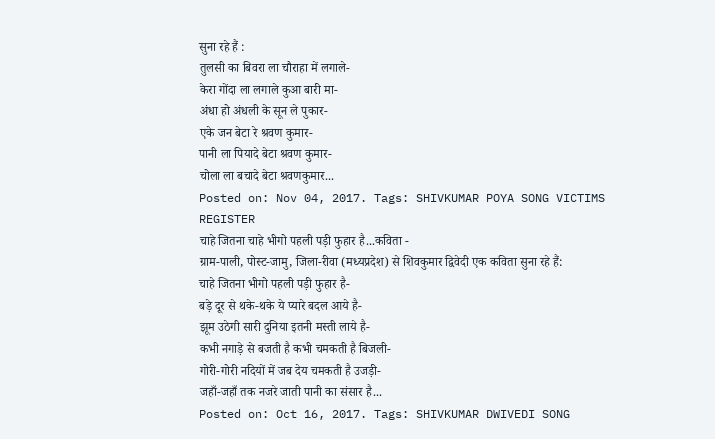सुना रहे हैं :
तुलसी का बिवरा ला चौराहा में लगाले-
केरा गोंदा ला लगाले कुआ बारी मा-
अंधा हो अंधली के सून ले पुकार-
एके जन बेटा रे श्रवण कुमार-
पानी ला पियादे बेटा श्रवण कुमार-
चोला ला बचादे बेटा श्रवणकुमार...
Posted on: Nov 04, 2017. Tags: SHIVKUMAR POYA SONG VICTIMS REGISTER
चाहे जितना चाहे भीगो पहली पड़ी फुहार है...कविता -
ग्राम-पाली, पोस्ट-जामु, जिला-रीवा (मध्यप्रदेश) से शिवकुमार द्विवेदी एक कविता सुना रहे हैं:
चाहे जितना भीगो पहली पड़ी फुहार है-
बड़े दूर से थके-थके ये प्यारे बदल आये है-
झूम उठेगी सारी दुनिया इतनी मस्ती लाये है-
कभी नगाड़े से बजती है कभी चमकती है बिजली-
गोरी-गोरी नदियों में जब देय चमकती है उजड़ी-
जहाँ-जहाँ तक नजरे जाती पानी का संसार है...
Posted on: Oct 16, 2017. Tags: SHIVKUMAR DWIVEDI SONG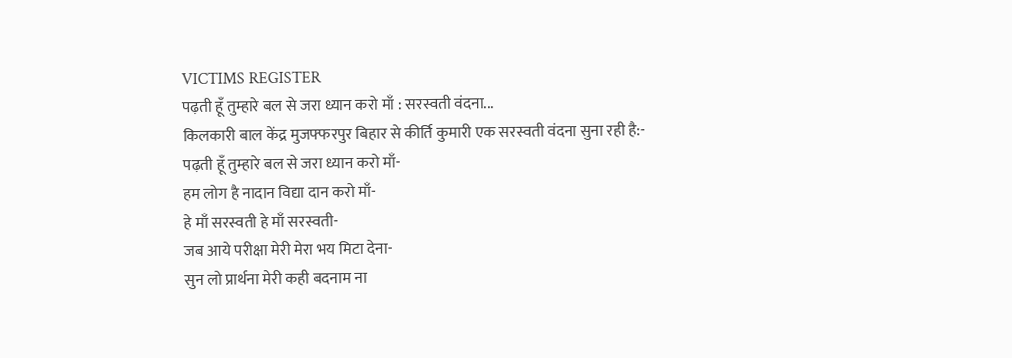VICTIMS REGISTER
पढ़ती हूँ तुम्हारे बल से जरा ध्यान करो माँ : सरस्वती वंदना...
किलकारी बाल केंद्र मुजफ्फरपुर बिहार से कीर्ति कुमारी एक सरस्वती वंदना सुना रही है:-
पढ़ती हूँ तुम्हारे बल से जरा ध्यान करो माँ-
हम लोग है नादान विद्या दान करो माँ-
हे माँ सरस्वती हे माँ सरस्वती-
जब आये परीक्षा मेरी मेरा भय मिटा देना-
सुन लो प्रार्थना मेरी कही बदनाम ना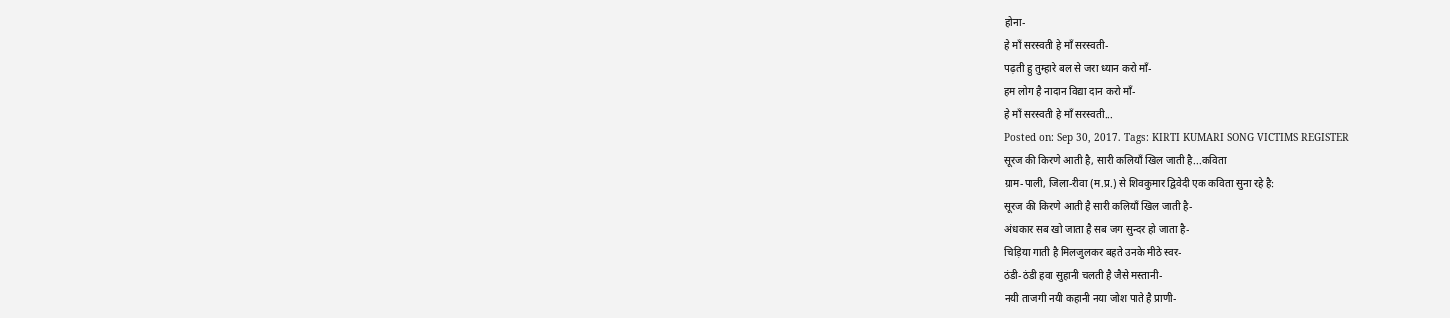होना-
हे माँ सरस्वती हे माँ सरस्वती-
पढ़ती हु तुम्हारे बल से जरा ध्यान करो माँ-
हम लोग है नादान विद्या दान करो माँ-
हे माँ सरस्वती हे माँ सरस्वती...
Posted on: Sep 30, 2017. Tags: KIRTI KUMARI SONG VICTIMS REGISTER
सूरज की किरणे आती है, सारी कलियाँ खिल जाती है...कविता
ग्राम-पाली, जिला-रीवा (म.प्र.) से शिवकुमार द्विवेदी एक कविता सुना रहे है:
सूरज की किरणे आती है सारी कलियाँ खिल जाती है-
अंधकार सब खो जाता है सब जग सुन्दर हो जाता है-
चिड़िया गाती है मिलजुलकर बहते उनके मीठे स्वर-
ठंडी-ठंडी हवा सुहानी चलती है जैसे मस्तानी-
नयी ताजगी नयी कहानी नया जोश पाते है प्राणी-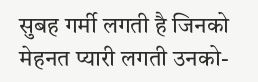सुबह गर्मी लगती है जिनको मेहनत प्यारी लगती उनको-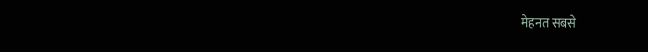मेहनत सबसे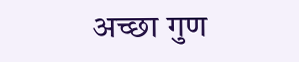अच्छा गुण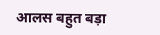आलस बहुत बड़ा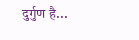दुर्गुण है...